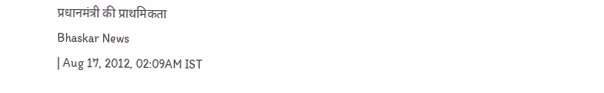प्रधानमंत्री की प्राथमिकता
Bhaskar News
| Aug 17, 2012, 02:09AM IST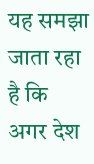यह समझा जाता रहा है कि अगर देश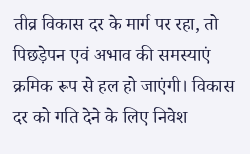तीव्र विकास दर के मार्ग पर रहा, तो पिछड़ेपन एवं अभाव की समस्याएं क्रमिक रूप से हल हो जाएंगी। विकास दर को गति देने के लिए निवेश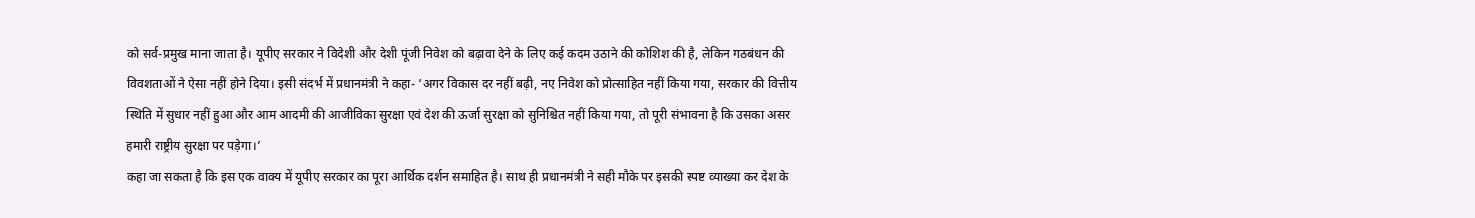को सर्व-प्रमुख माना जाता है। यूपीए सरकार ने विदेशी और देशी पूंजी निवेश को बढ़ावा देने के लिए कई कदम उठाने की कोशिश की है, लेकिन गठबंधन की विवशताओं ने ऐसा नहीं होने दिया। इसी संदर्भ में प्रधानमंत्री ने कहा- ‘अगर विकास दर नहीं बढ़ी, नए निवेश को प्रोत्साहित नहीं किया गया, सरकार की वित्तीय स्थिति में सुधार नहीं हुआ और आम आदमी की आजीविका सुरक्षा एवं देश की ऊर्जा सुरक्षा को सुनिश्चित नहीं किया गया, तो पूरी संभावना है कि उसका असर हमारी राष्ट्रीय सुरक्षा पर पड़ेगा।’
कहा जा सकता है कि इस एक वाक्य में यूपीए सरकार का पूरा आर्थिक दर्शन समाहित है। साथ ही प्रधानमंत्री ने सही मौके पर इसकी स्पष्ट व्याख्या कर देश के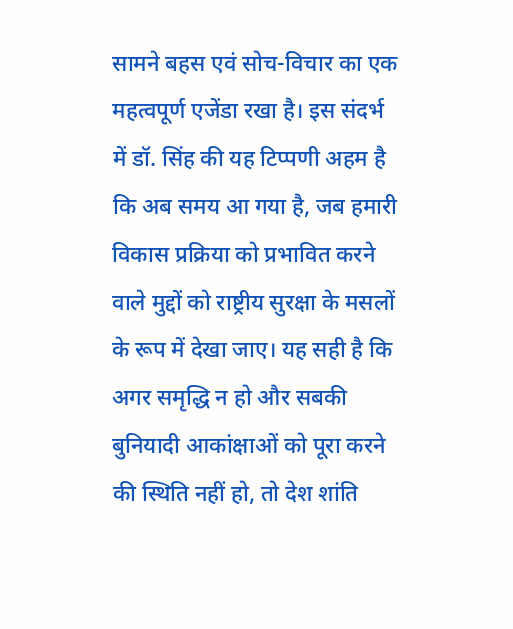सामने बहस एवं सोच-विचार का एक महत्वपूर्ण एजेंडा रखा है। इस संदर्भ में डॉ. सिंह की यह टिप्पणी अहम है कि अब समय आ गया है, जब हमारी विकास प्रक्रिया को प्रभावित करने वाले मुद्दों को राष्ट्रीय सुरक्षा के मसलों के रूप में देखा जाए। यह सही है कि अगर समृद्धि न हो और सबकी बुनियादी आकांक्षाओं को पूरा करने की स्थिति नहीं हो, तो देश शांति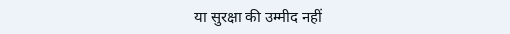या सुरक्षा की उम्मीद नहीं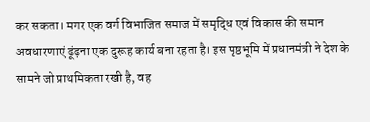कर सकता। मगर एक वर्ग विभाजित समाज में समृद्धि एवं विकास की समान अवधारणाएं ढूंढ़ना एक दुरूह कार्य बना रहता है। इस पृष्ठभूमि में प्रधानमंत्री ने देश के सामने जो प्राथमिकता रखी है, वह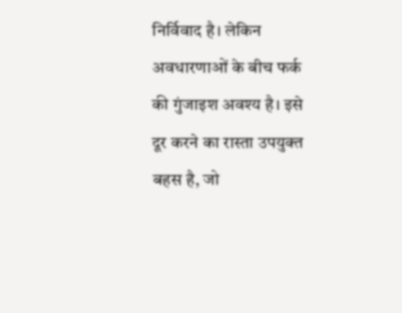निर्विवाद है। लेकिन अवधारणाओं के बीच फर्क की गुंजाइश अवश्य है। इसे दूर करने का रास्ता उपयुक्त बहस है, जो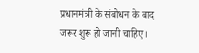प्रधानमंत्री के संबोधन के बाद जरूर शुरू हो जानी चाहिए।